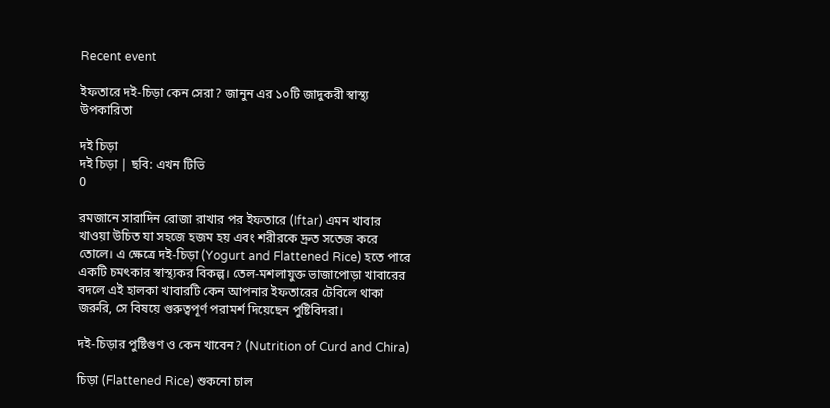Recent event

ইফতারে দই-চিড়া কেন সেরা? জানুন এর ১০টি জাদুকরী স্বাস্থ্য উপকারিতা

দই চিড়া
দই চিড়া | ছবি: এখন টিভি
0

রমজানে সারাদিন রোজা রাখার পর ইফতারে (Iftar) এমন খাবার খাওয়া উচিত যা সহজে হজম হয় এবং শরীরকে দ্রুত সতেজ করে তোলে। এ ক্ষেত্রে দই-চিড়া (Yogurt and Flattened Rice) হতে পারে একটি চমৎকার স্বাস্থ্যকর বিকল্প। তেল-মশলাযুক্ত ভাজাপোড়া খাবারের বদলে এই হালকা খাবারটি কেন আপনার ইফতারের টেবিলে থাকা জরুরি, সে বিষয়ে গুরুত্বপূর্ণ পরামর্শ দিয়েছেন পুষ্টিবিদরা।

দই-চিড়ার পুষ্টিগুণ ও কেন খাবেন? (Nutrition of Curd and Chira)

চিড়া (Flattened Rice) শুকনো চাল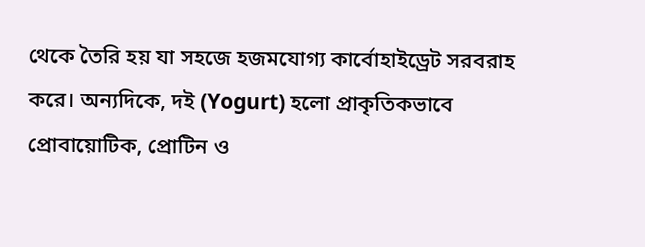থেকে তৈরি হয় যা সহজে হজমযোগ্য কার্বোহাইড্রেট সরবরাহ করে। অন্যদিকে, দই (Yogurt) হলো প্রাকৃতিকভাবে প্রোবায়োটিক, প্রোটিন ও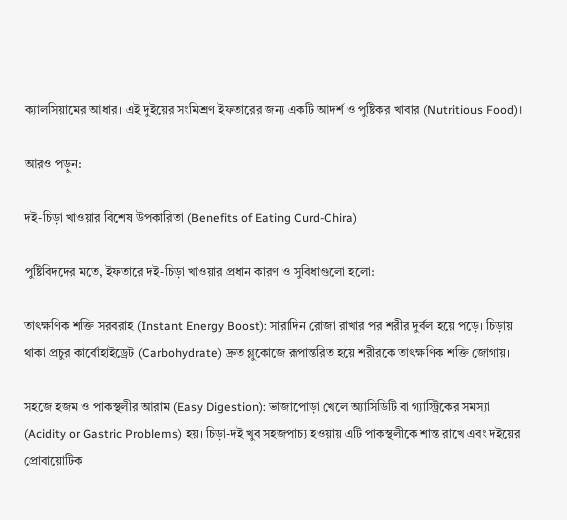ক্যালসিয়ামের আধার। এই দুইয়ের সংমিশ্রণ ইফতারের জন্য একটি আদর্শ ও পুষ্টিকর খাবার (Nutritious Food)।

আরও পড়ুন:

দই-চিড়া খাওয়ার বিশেষ উপকারিতা (Benefits of Eating Curd-Chira)

পুষ্টিবিদদের মতে, ইফতারে দই-চিড়া খাওয়ার প্রধান কারণ ও সুবিধাগুলো হলো:

তাৎক্ষণিক শক্তি সরবরাহ (Instant Energy Boost): সারাদিন রোজা রাখার পর শরীর দুর্বল হয়ে পড়ে। চিড়ায় থাকা প্রচুর কার্বোহাইড্রেট (Carbohydrate) দ্রুত গ্লুকোজে রূপান্তরিত হয়ে শরীরকে তাৎক্ষণিক শক্তি জোগায়।

সহজে হজম ও পাকস্থলীর আরাম (Easy Digestion): ভাজাপোড়া খেলে অ্যাসিডিটি বা গ্যাস্ট্রিকের সমস্যা (Acidity or Gastric Problems) হয়। চিড়া-দই খুব সহজপাচ্য হওয়ায় এটি পাকস্থলীকে শান্ত রাখে এবং দইয়ের প্রোবায়োটিক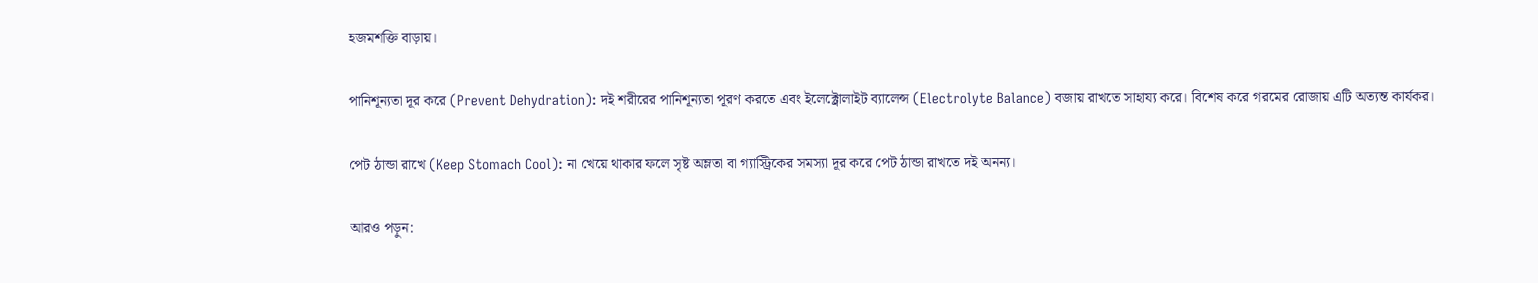হজমশক্তি বাড়ায়।

পানিশূন্যতা দূর করে (Prevent Dehydration): দই শরীরের পানিশূন্যতা পূরণ করতে এবং ইলেক্ট্রোলাইট ব্যালেন্স (Electrolyte Balance) বজায় রাখতে সাহায্য করে। বিশেষ করে গরমের রোজায় এটি অত্যন্ত কার্যকর।

পেট ঠান্ডা রাখে (Keep Stomach Cool): না খেয়ে থাকার ফলে সৃষ্ট অম্লতা বা গ্যাস্ট্রিকের সমস্যা দূর করে পেট ঠান্ডা রাখতে দই অনন্য।

আরও পড়ুন: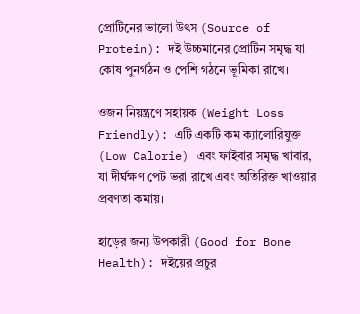প্রোটিনের ভালো উৎস (Source of Protein): দই উচ্চমানের প্রোটিন সমৃদ্ধ যা কোষ পুনর্গঠন ও পেশি গঠনে ভূমিকা রাখে।

ওজন নিয়ন্ত্রণে সহায়ক (Weight Loss Friendly): এটি একটি কম ক্যালোরিযুক্ত (Low Calorie) এবং ফাইবার সমৃদ্ধ খাবার, যা দীর্ঘক্ষণ পেট ভরা রাখে এবং অতিরিক্ত খাওয়ার প্রবণতা কমায়।

হাড়ের জন্য উপকারী (Good for Bone Health): দইয়ের প্রচুর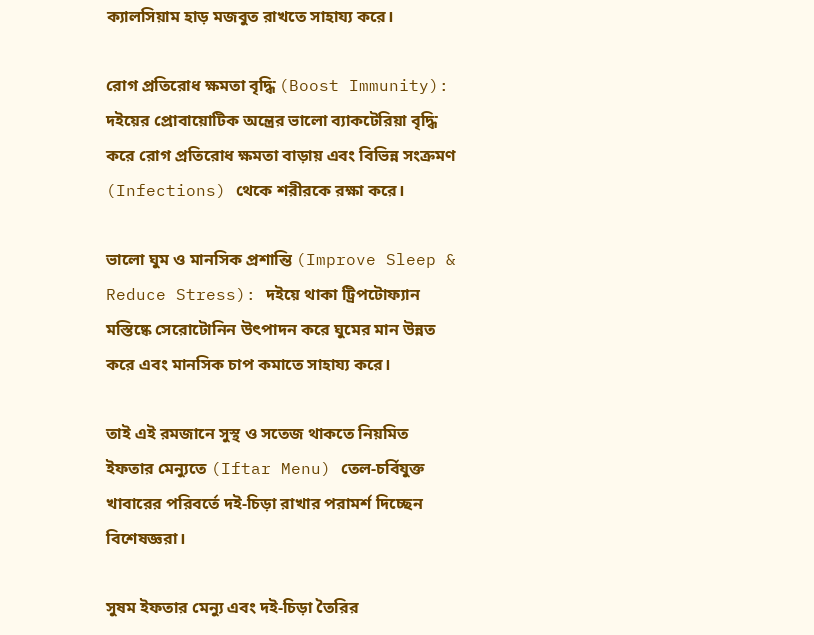ক্যালসিয়াম হাড় মজবুত রাখতে সাহায্য করে।

রোগ প্রতিরোধ ক্ষমতা বৃদ্ধি (Boost Immunity): দইয়ের প্রোবায়োটিক অন্ত্রের ভালো ব্যাকটেরিয়া বৃদ্ধি করে রোগ প্রতিরোধ ক্ষমতা বাড়ায় এবং বিভিন্ন সংক্রমণ (Infections) থেকে শরীরকে রক্ষা করে।

ভালো ঘুম ও মানসিক প্রশান্তি (Improve Sleep & Reduce Stress): দইয়ে থাকা ট্রিপটোফ্যান মস্তিষ্কে সেরোটোনিন উৎপাদন করে ঘুমের মান উন্নত করে এবং মানসিক চাপ কমাতে সাহায্য করে।

তাই এই রমজানে সুস্থ ও সতেজ থাকতে নিয়মিত ইফতার মেন্যুতে (Iftar Menu) তেল-চর্বিযুক্ত খাবারের পরিবর্তে দই-চিড়া রাখার পরামর্শ দিচ্ছেন বিশেষজ্ঞরা।

সুষম ইফতার মেন্যু এবং দই-চিড়া তৈরির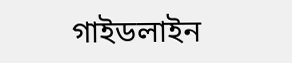গাইডলাইন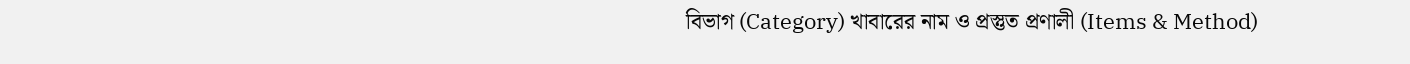বিভাগ (Category) খাবারের নাম ও প্রস্তুত প্রণালী (Items & Method)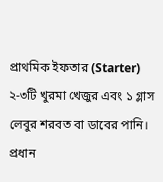প্রাথমিক ইফতার (Starter) ২-৩টি খুরমা খেজুর এবং ১ গ্লাস লেবুর শরবত বা ডাবের পানি।
প্রধান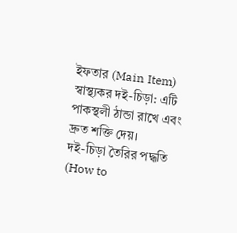ইফতার (Main Item) স্বাস্থ্যকর দই-চিড়া: এটি পাকস্থলী ঠান্ডা রাখে এবং দ্রুত শক্তি দেয়।
দই-চিড়া তৈরির পদ্ধতি (How to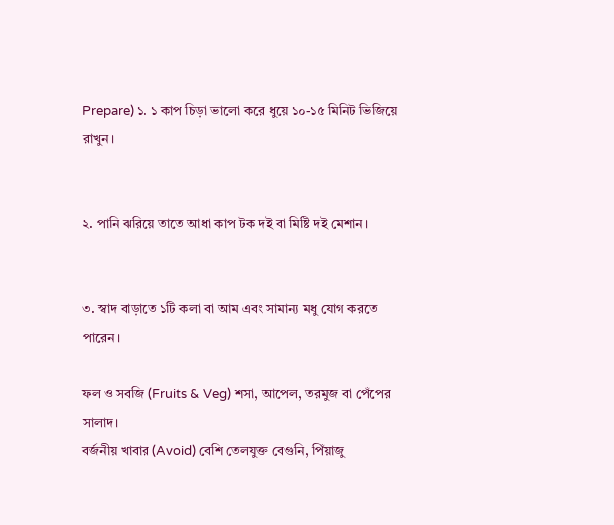Prepare) ১. ১ কাপ চিড়া ভালো করে ধুয়ে ১০-১৫ মিনিট ভিজিয়ে রাখুন।


২. পানি ঝরিয়ে তাতে আধা কাপ টক দই বা মিষ্টি দই মেশান।


৩. স্বাদ বাড়াতে ১টি কলা বা আম এবং সামান্য মধু যোগ করতে পারেন।

ফল ও সবজি (Fruits & Veg) শসা, আপেল, তরমুজ বা পেঁপের সালাদ।
বর্জনীয় খাবার (Avoid) বেশি তেলযুক্ত বেগুনি, পিঁয়াজু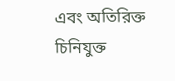এবং অতিরিক্ত চিনিযুক্ত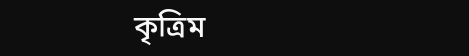কৃত্রিম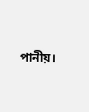পানীয়।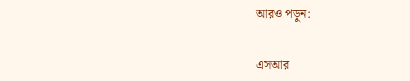আরও পড়ুন:


এসআর